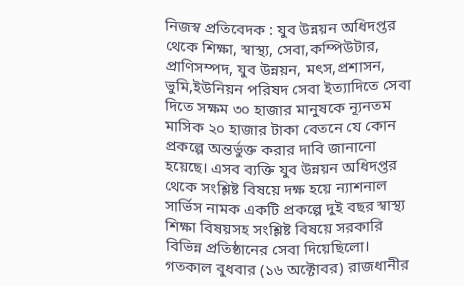নিজস্ব প্রতিবেদক : যুব উন্নয়ন অধিদপ্তর থেকে শিক্ষা, স্বাস্থ্য, সেবা,কম্পিউটার, প্রাণিসম্পদ, যুব উন্নয়ন, মৎস,প্রশাসন, ভুমি,ইউনিয়ন পরিষদ সেবা ইত্যাদিতে সেবা দিতে সক্ষম ৩০ হাজার মানুষকে ন্যূনতম মাসিক ২০ হাজার টাকা বেতনে যে কোন প্রকল্পে অন্তর্ভুক্ত করার দাবি জানানো হয়েছে। এসব ব্যক্তি যুব উন্নয়ন অধিদপ্তর থেকে সংশ্লিষ্ট বিষয়ে দক্ষ হয়ে ন্যাশনাল সার্ভিস নামক একটি প্রকল্পে দুই বছর স্বাস্থ্য শিক্ষা বিষয়সহ সংশ্লিষ্ট বিষয়ে সরকারি বিভিন্ন প্রতিষ্ঠানের সেবা দিয়েছিলো।
গতকাল বুধবার (১৬ অক্টোবর) রাজধানীর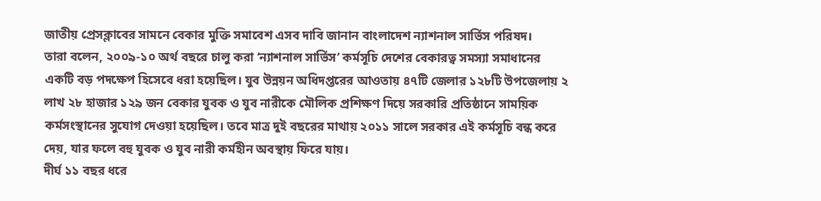জাতীয় প্রেসক্লাবের সামনে বেকার মুক্তি সমাবেশ এসব দাবি জানান বাংলাদেশ ন্যাশনাল সার্ভিস পরিষদ।
তারা বলেন, ২০০৯-১০ অর্থ বছরে চালু করা ‘ন্যাশনাল সার্ভিস’ কর্মসূচি দেশের বেকারত্ব সমস্যা সমাধানের একটি বড় পদক্ষেপ হিসেবে ধরা হয়েছিল। যুব উন্নয়ন অধিদপ্তরের আওতায় ৪৭টি জেলার ১২৮টি উপজেলায় ২ লাখ ২৮ হাজার ১২৯ জন বেকার যুবক ও যুব নারীকে মৌলিক প্রশিক্ষণ দিয়ে সরকারি প্রতিষ্ঠানে সাময়িক কর্মসংস্থানের সুযোগ দেওয়া হয়েছিল। তবে মাত্র দুই বছরের মাথায় ২০১১ সালে সরকার এই কর্মসূচি বন্ধ করে দেয়, যার ফলে বহু যুবক ও যুব নারী কর্মহীন অবস্থায় ফিরে যায়।
দীর্ঘ ১১ বছর ধরে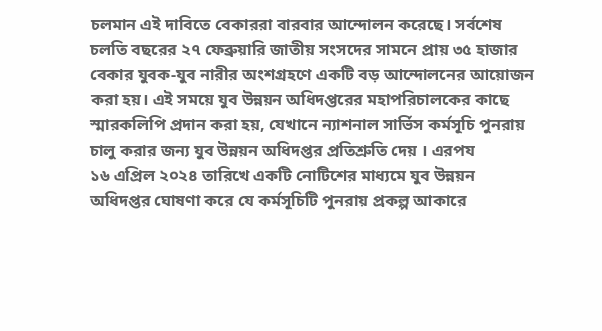চলমান এই দাবিতে বেকাররা বারবার আন্দোলন করেছে। সর্বশেষ চলতি বছরের ২৭ ফেব্রুয়ারি জাতীয় সংসদের সামনে প্রায় ৩৫ হাজার বেকার যুবক-যুব নারীর অংশগ্রহণে একটি বড় আন্দোলনের আয়োজন করা হয়। এই সময়ে যুব উন্নয়ন অধিদপ্তরের মহাপরিচালকের কাছে স্মারকলিপি প্রদান করা হয়, যেখানে ন্যাশনাল সার্ভিস কর্মসূচি পুনরায় চালু করার জন্য যুব উন্নয়ন অধিদপ্তর প্রতিশ্রুতি দেয় । এরপয
১৬ এপ্রিল ২০২৪ তারিখে একটি নোটিশের মাধ্যমে যুব উন্নয়ন অধিদপ্তর ঘোষণা করে যে কর্মসূচিটি পুনরায় প্রকল্প আকারে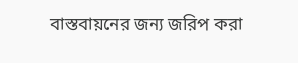বাস্তবায়নের জন্য জরিপ করা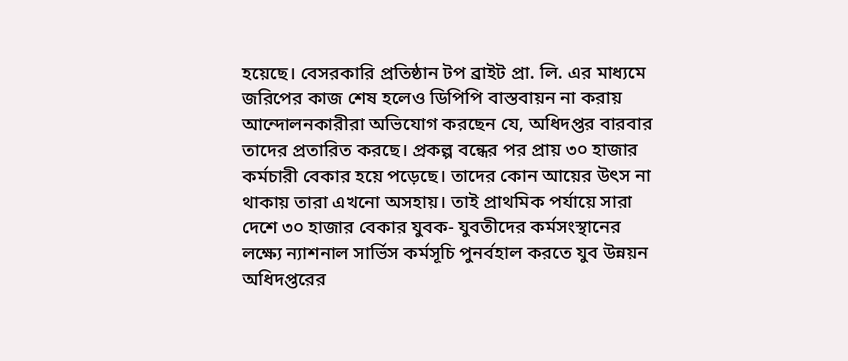হয়েছে। বেসরকারি প্রতিষ্ঠান টপ ব্রাইট প্রা. লি. এর মাধ্যমে জরিপের কাজ শেষ হলেও ডিপিপি বাস্তবায়ন না করায় আন্দোলনকারীরা অভিযোগ করছেন যে, অধিদপ্তর বারবার তাদের প্রতারিত করছে। প্রকল্প বন্ধের পর প্রায় ৩০ হাজার কর্মচারী বেকার হয়ে পড়েছে। তাদের কোন আয়ের উৎস না থাকায় তারা এখনো অসহায়। তাই প্রাথমিক পর্যায়ে সারা দেশে ৩০ হাজার বেকার যুবক- যুবতীদের কর্মসংস্থানের লক্ষ্যে ন্যাশনাল সার্ভিস কর্মসূচি পুনর্বহাল করতে যুব উন্নয়ন অধিদপ্তরের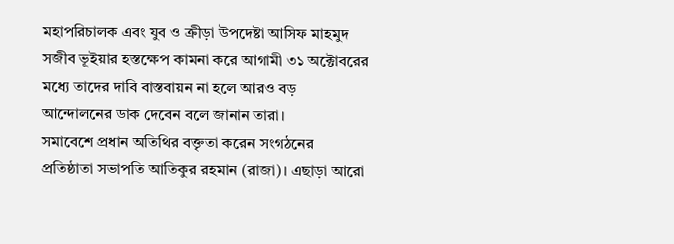মহাপরিচালক এবং যুব ও ক্রীড়া উপদেষ্টা আসিফ মাহমুদ সজীব ভূইয়ার হস্তক্ষেপ কামনা করে আগামী ৩১ অক্টোবরের মধ্যে তাদের দাবি বাস্তবায়ন না হলে আরও বড় আন্দোলনের ডাক দেবেন বলে জানান তারা।
সমাবেশে প্রধান অতিথির বক্তৃতা করেন সংগঠনের প্রতিষ্ঠাতা সভাপতি আতিকুর রহমান (রাজা)। এছাড়া আরো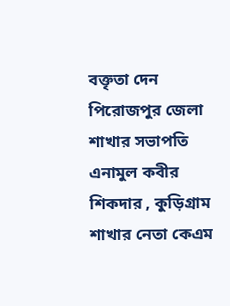বক্তৃতা দেন পিরোজপুর জেলা শাখার সভাপতি এনামুল কবীর শিকদার , কুড়িগ্রাম শাখার নেতা কেএম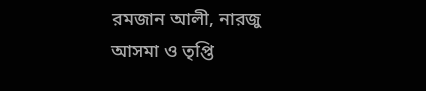রমজান আলী, নারজু আসমা ও তৃপ্তি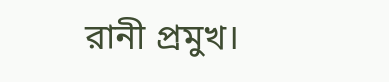রানী প্রমুখ।